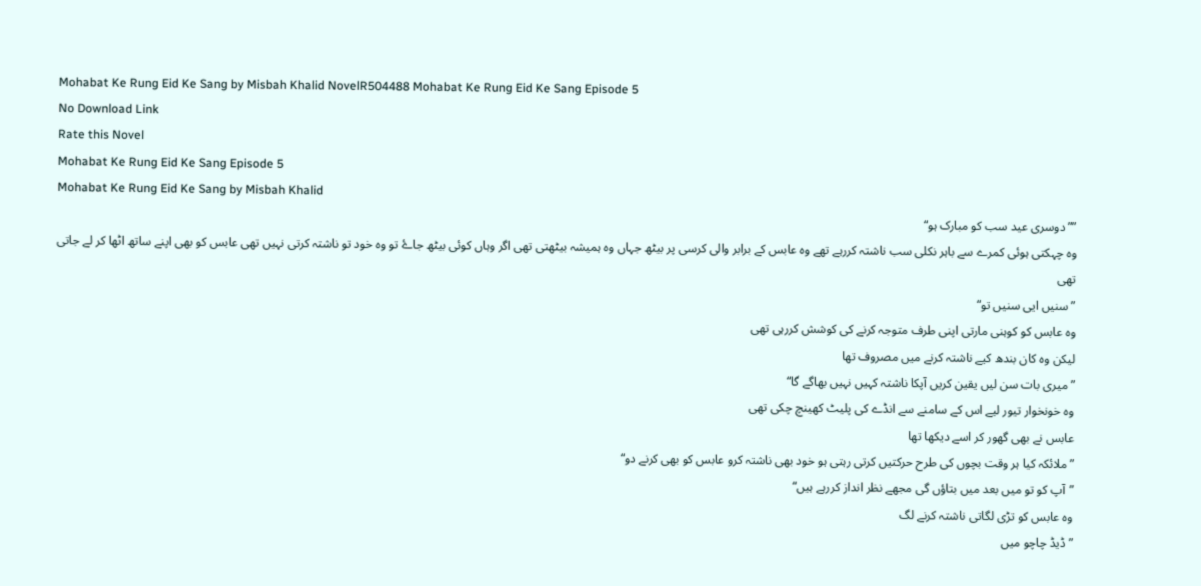Mohabat Ke Rung Eid Ke Sang by Misbah Khalid NovelR504488 Mohabat Ke Rung Eid Ke Sang Episode 5
No Download Link
Rate this Novel
Mohabat Ke Rung Eid Ke Sang Episode 5
Mohabat Ke Rung Eid Ke Sang by Misbah Khalid
””دوسری عید سب کو مبارک ہو“
وہ چہکتی ہوئی کمرے سے باہر نکلی سب ناشتہ کررہے تھے وہ عابس کے برابر والی کرسی پر بیٹھ جہاں وہ ہمیشہ بیٹھتی تھی اگر وہاں کوئی بیٹھ جاۓ تو وہ خود تو ناشتہ کرتی نہیں تھی عابس کو بھی اپنے ساتھ اٹھا کر لے جاتی تھی
”سنیں ایی سنیں تو“
وہ عابس کو کوہنی مارتی اپنی طرف متوجہ کرنے کی کوشش کررہی تھی
لیکن وہ کان بندھ کیے ناشتہ کرنے میں مصروف تھا
”میری بات سن لیں یقین کریں آپکا ناشتہ کہیں نہیں بھاگے گا“
وہ خونخوار تیور لیے اس کے سامنے سے انڈے کی پلیٹ کھینچ چکی تھی
عابس نے بھی گھور کر اسے دیکھا تھا
”ملائکہ کیا ہر وقت بچوں کی طرح حرکتیں کرتی رہتی ہو خود بھی ناشتہ کرو عابس کو بھی کرنے دو“
”آپ کو تو میں بعد میں بتاؤں گی مجھے نظر انداز کررہے ہیں“
وہ عابس کو تڑی لگاتی ناشتہ کرنے لگ
”ڈیڈ چاچو میں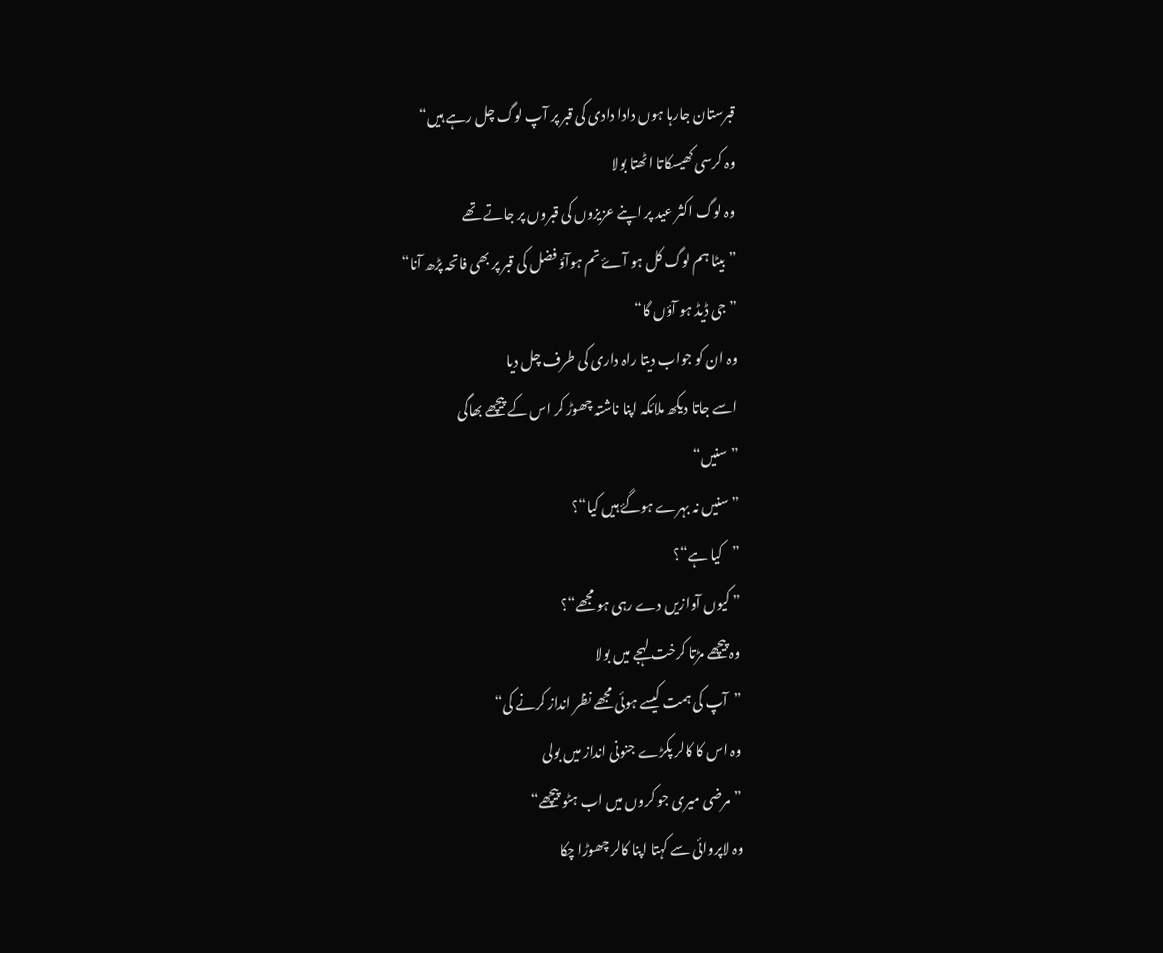قبرستان جارہا ہوں دادا دادی کی قبر پر آپ لوگ چل رہے ہیں“
وہ کرسی کھیسکاتا اٹھتا بولا
وہ لوگ اکثر عید پر اپنے عزیزوں کی قبروں پر جاتے تھے
”بیٹا ہم لوگ کل ہو آۓ تم ہوآؤ فضل کی قبر پر بھی فاتحہ پڑھ آنا“
”جی ڈیڈ ہو آؤں گا“
وہ ان کو جواب دیتا راہ داری کی طرف چل دیا
اسے جاتا دیکھ ملائکہ اپنا ناشتہ چھوڑ کر اس کے پیچھے بھاگی
”سنیں“
”سنیں نہ بہرے ہوگۓ ہیں کیا“؟
”کیا ہے“؟
” کیوں آوازیں دے رہی ہو مجھے“؟
وہ پیچھے مڑتا کرخت لہجے میں بولا
”آپ کی ہمت کیسے ہوئی مجھے نظر انداز کرنے کی“
وہ اس کا کالر پکڑے جنونی انداز میں بولی
”مرضی میری جو کروں میں اب ہٹو پیچھے“
وہ لاپروائی سے کہتا اپنا کالر چھوڑا چکا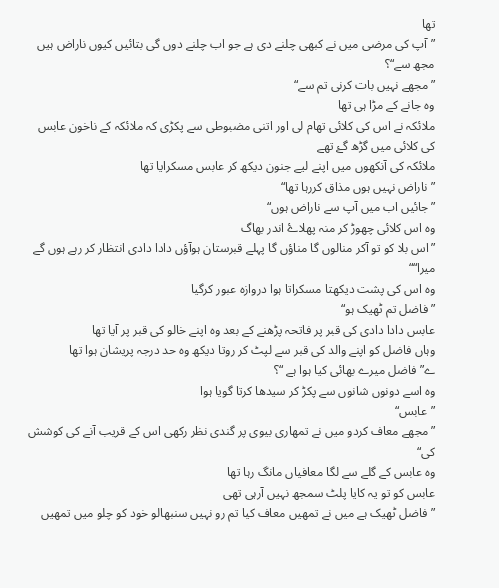تھا
”آپ کی مرضی میں نے کبھی چلنے دی ہے جو اب چلنے دوں گی بتائیں کیوں ناراض ہیں مجھ سے“؟
”مجھے نہیں بات کرنی تم سے“
وہ جانے کے مڑا ہی تھا
ملائکہ نے اس کی کلائی تھام لی اور اتنی مضبوطی سے پکڑی کہ ملائکہ کے ناخون عابس کی کلائی میں گڑھ گۓ تھے
ملائکہ کی آنکھوں میں اپنے لیے جنون دیکھ کر عابس مسکرایا تھا
”ناراض نہیں ہوں مذاق کررہا تھا“
”جائیں اب میں آپ سے ناراض ہوں“
وہ اس کلائی چھوڑ کر منہ پھلاۓ اندر بھاگ
”اس بلا کو تو آکر منالوں گا مناؤں گا پہلے قبرستان ہوآؤں دادا دادی انتظار کر رہے ہوں گے میرا““
وہ اس کی پشت دیکھتا مسکراتا ہوا دروازہ عبور کرگیا
”فاضل تم ٹھیک ہو“
عابس دادا دادی کی قبر پر فاتحہ پڑھنے کے بعد وہ اپنے خالو کی قبر پر آیا تھا
وہاں فاضل کو اپنے والد کی قبر سے لپٹ کر روتا دیکھ وہ حد درجہ پریشان ہوا تھا
ے”فاضل میرے بھائی کیا ہوا ہے “؟
وہ اسے دونوں شانوں سے پکڑ کر سیدھا کرتا گویا ہوا
”عابس“
”مجھے معاف کردو میں نے تمھاری بیوی پر گندی نظر رکھی اس کے قریب آنے کی کوشش کی“
وہ عابس کے گلے سے لگا معافیاں مانگ رہا تھا
عابس کو تو یہ کایا پلٹ سمجھ نہیں آرہی تھی
”فاضل ٹھیک ہے میں نے تمھیں معاف کیا تم رو نہیں سنبھالو خود کو چلو میں تمھیں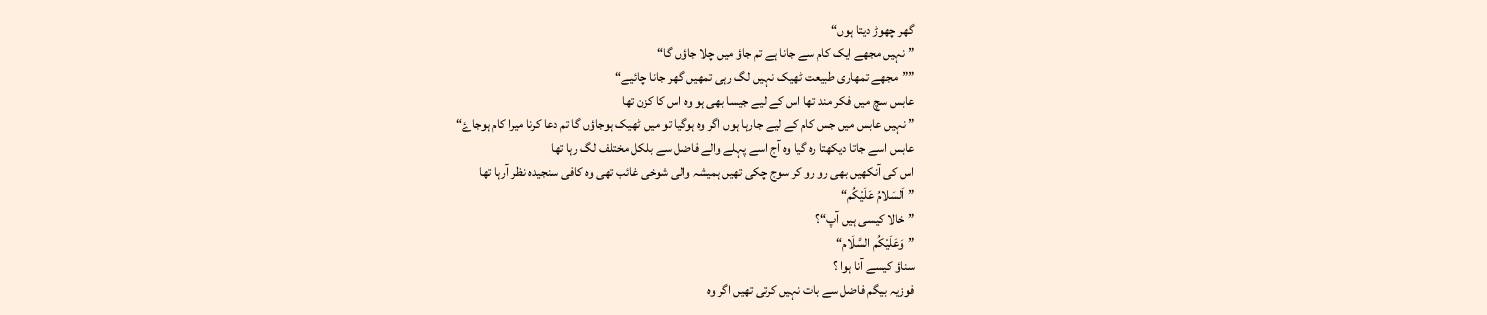گھر چھوڑ دیتا ہوں“
”نہیں مجھے ایک کام سے جانا ہے تم جاؤ میں چلا جاؤں گا“
””مجھے تمھاری طبیعت ٹھیک نہیں لگ رہی تمھیں گھر جانا چائیے“
عابس سچ میں فکر مند تھا اس کے لیے جیسا بھی ہو وہ اس کا کزن تھا
”نہیں عابس میں جس کام کے لیے جارہا ہوں اگر وہ ہوگیا تو میں ٹھیک ہوجاؤں گا تم دعا کرنا میرا کام ہوجاۓ“
عابس اسے جاتا دیکھتا رہ گیا وہ آج اسے پہلے والے فاضل سے بلکل مختلف لگ رہا تھا
اس کی آنکھیں بھی رو رو کر سوج چکی تھیں ہمیشہ والی شوخی غائب تھی وہ کافی سنجیدہ نظر آرہا تھا
”اَلسَلامُ عَلَيْكُم“
”خالا کیسی ہیں آپ“؟
”وَعَلَيْكُم السَّلَام“
سناؤ کیسے آنا ہوا ؟
فوزیہ بیگم فاضل سے بات نہیں کرتی تھیں اگر وہ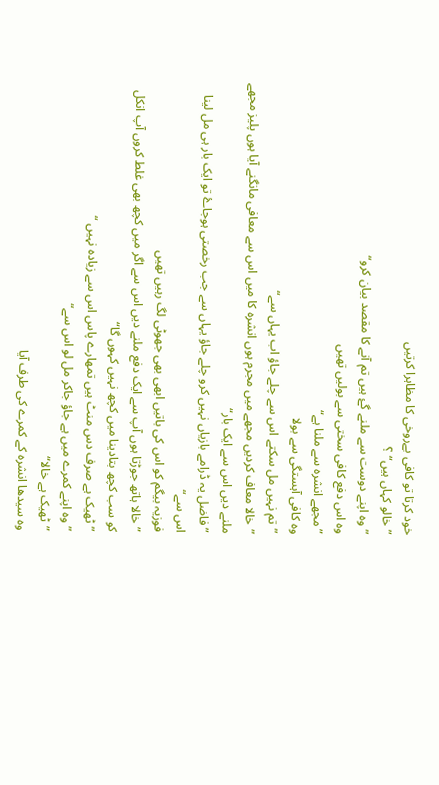خود کرتا تو کافی بےروخی کا مظاہرا کرتیں
”خالو کہاں ہیں“ ؟
”وہ اپنے دوست سے ملنے گۓ ہیں تم آنے کا مقصد بیان کرو“
وہ اس دفع کافی سختی سے بولیں تھیں
”مجھے انشرہ سے ملنا ہے“
وہ کافی آہستگی سے بولا
”تم نہیں مل سکتے اس سے چلے جاؤ اب یہاں سے“
”خالا معاف کردیں مجھے میں مجرم ہوں انشرہ کا میں اس سے معافی مانگنے آیا ہوں پلیز مجھے ملنے دیں اس سے ایک بار“
”فاضل یہ ڈرامے بازیاں نہیں کرو چلے جاؤ یہاں سے جب رخصتی ہوجاۓ تو ایک بار ہی مل لینا اس سے“
فوزیہ بیگم کو اس کی باتیں ابھی بھی جھوٹی لگ رہیں تھیں
”خالا ہاتھ جوڑتا ہوں آپ سے ایک دفع ملنے دیں اس سے اگر میں کچھ بھی غلط کروں آپ انکل کو سب کچھ بتادینا میں کچھ نہیں کہوں گا“
”ٹھیک ہے صرف دس منٹ ہیں تمھارے پاس اس سے زیادہ نہیں “
”وہ اپنے کمرے میں ہے جاؤ جاکر مل لو اس سے“
”ٹھیک ہے خالا“
وہ سیدھا انشرہ کے کمرے کی طرف آیا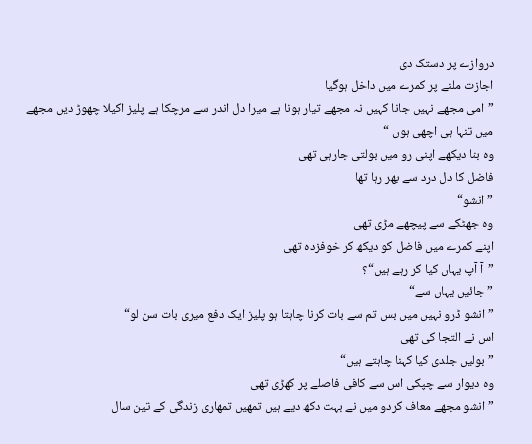دروازے پر دستک دی
اجازت ملنے پر کمرے میں داخل ہوگیا
”امی مجھے نہیں جانا کہیں نہ مجھے تیار ہونا ہے میرا دل اندر سے مرچکا ہے پلیز اکیلا چھوڑ دیں مجھے میں تنہا ہی اچھی ہوں “
وہ بنا دیکھے اپنی رو میں بولتی جارہی تھی
فاضل کا دل درد سے بھر رہا تھا
”انشو“
وہ جھٹکے سے پیچھے مڑی تھی
اپنے کمرے میں فاضل کو دیکھ کر خوفزدہ تھی
”آ آپ یہاں کیا کر رہے ہیں“؟
” جائیں یہاں سے“
”انشو ڈرو نہیں میں بس تم سے بات کرنا چاہتا ہو پلیز ایک دفع میری بات سن لو“
اس نے التجا کی تھی
”بولیں جلدی کیا کہنا چاہتے ہیں“
وہ دیوار سے چپکی اس سے کافی فاصلے پر کھڑی تھی
”انشو مجھے معاف کردو میں نے بہت دکھ دیے ہیں تمھیں تمھاری زندگی کے تین سال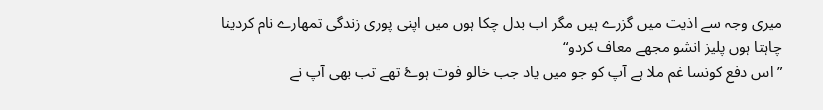میری وجہ سے اذیت میں گزرے ہیں مگر اب بدل چکا ہوں میں اپنی پوری زندگی تمھارے نام کردینا چاہتا ہوں پلیز انشو مجھے معاف کردو“
”اس دفع کونسا غم ملا ہے آپ کو جو میں یاد جب خالو فوت ہوۓ تھے تب بھی آپ نے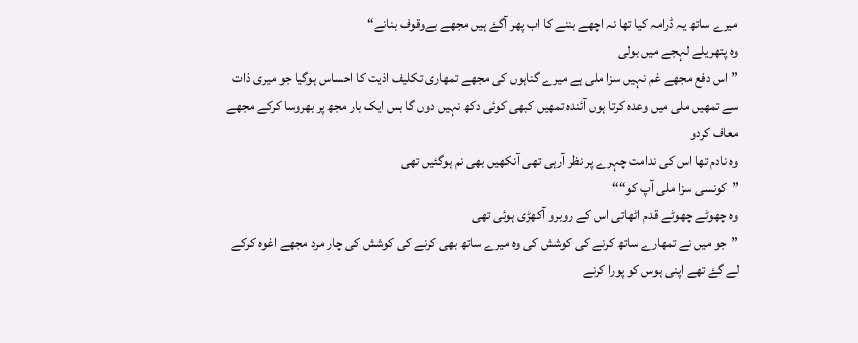میرے ساتھ یہ ڈرامہ کیا تھا نہ اچھے بننے کا اب پھر آگۓ ہیں مجھے بےوقوف بنانے“
وہ پتھریلے لہجے میں بولی
”اس دفع مجھے غم نہیں سزا ملی ہے میرے گناہوں کی مجھے تمھاری تکلیف اذیت کا احساس ہوگیا جو میری ذات سے تمھیں ملی میں وعدہ کرتا ہوں آئندہ تمھیں کبھی کوئی دکھ نہیں دوں گا بس ایک بار مجھ پر بھروسا کرکے مجھے معاف کردو
وہ نادم تھا اس کی ندامت چہرے پر نظر آرہی تھی آنکھیں بھی نم ہوگئیں تھی
”کونسی سزا ملی آپ کو““
وہ چھوٹے چھوٹے قدم اٹھاتی اس کے روبرو آکھڑی ہوئی تھی
”جو میں نے تمھارے ساتھ کرنے کی کوشش کی وہ میرے ساتھ بھی کرنے کی کوشش کی چار مرد مجھے اغوہ کرکے لے گۓ تھے اپنی ہوس کو پورا کرنے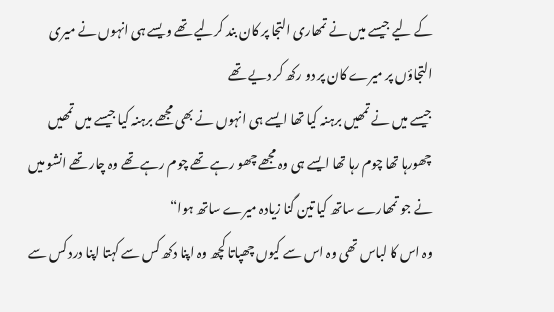کے لیے جیسے میں نے تمھاری التجا پر کان بند کرلیے تھے ویسے ہی انہوں نے میری التجاؤں پر میرے کان پر دو رکھ کر دیے تھے
جیسے میں نے تمھیں برہنہ کیا تھا ایسے ہی انہوں نے بھی مجھے برہنہ کیا جیسے میں تمھیں چھورہا تھا چوم رہا تھا ایسے ہی وہ مجھے چھو رہے تھے چوم رہے تھے وہ چار تھے انشو میں نے جو تمھارے ساتھ کیا تین گنا زیادہ میرے ساتھ ہوا“
وہ اس کا لباس تھی وہ اس سے کیوں چھپاتا کچھ وہ اپنا دکھ کس سے کہتا اپنا درد کس سے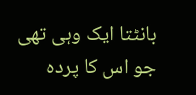بانٹتا ایک وہی تھی جو اس کا پردہ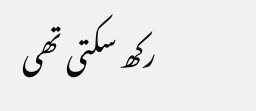رکھ سکتی تھی